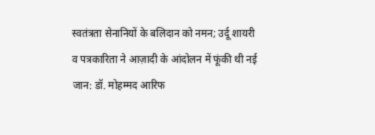स्वतंत्रता सेनानियों के बलिदान को नमन; उर्दू शायरी व पत्रकारिता ने आज़ादी के आंदोलन में फूंकी थी नई जान: डॉ. मोहम्मद आरिफ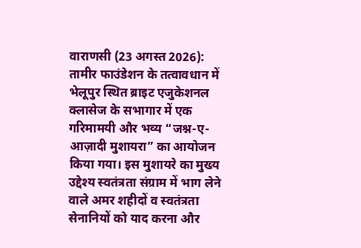वाराणसी (23 अगस्त 2026):
तामीर फाउंडेशन के तत्वावधान में भेलूपुर स्थित ब्राइट एजुकेशनल क्लासेज के सभागार में एक गरिमामयी और भव्य “जश्न-ए-आज़ादी मुशायरा” का आयोजन किया गया। इस मुशायरे का मुख्य उद्देश्य स्वतंत्रता संग्राम में भाग लेने वाले अमर शहीदों व स्वतंत्रता सेनानियों को याद करना और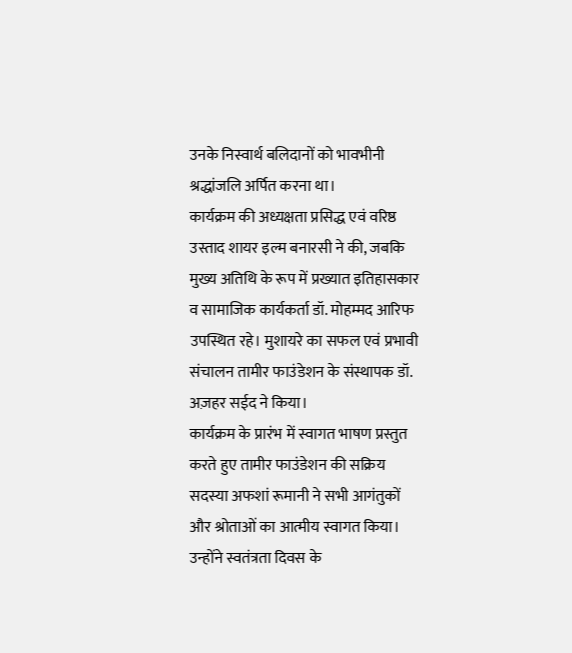उनके निस्वार्थ बलिदानों को भावभीनी श्रद्धांजलि अर्पित करना था।
कार्यक्रम की अध्यक्षता प्रसिद्ध एवं वरिष्ठ उस्ताद शायर इल्म बनारसी ने की, जबकि मुख्य अतिथि के रूप में प्रख्यात इतिहासकार व सामाजिक कार्यकर्ता डॉ. मोहम्मद आरिफ उपस्थित रहे। मुशायरे का सफल एवं प्रभावी संचालन तामीर फाउंडेशन के संस्थापक डॉ. अज़हर सईद ने किया।
कार्यक्रम के प्रारंभ में स्वागत भाषण प्रस्तुत करते हुए तामीर फाउंडेशन की सक्रिय सदस्या अफशां रूमानी ने सभी आगंतुकों और श्रोताओं का आत्मीय स्वागत किया। उन्होंने स्वतंत्रता दिवस के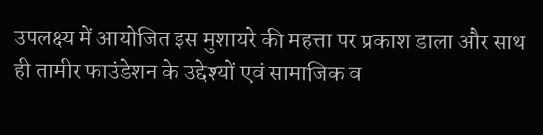उपलक्ष्य में आयोजित इस मुशायरे की महत्ता पर प्रकाश डाला और साथ ही तामीर फाउंडेशन के उद्देश्यों एवं सामाजिक व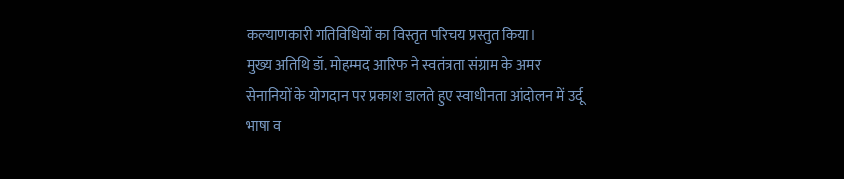कल्याणकारी गतिविधियों का विस्तृत परिचय प्रस्तुत किया।
मुख्य अतिथि डॉ. मोहम्मद आरिफ ने स्वतंत्रता संग्राम के अमर सेनानियों के योगदान पर प्रकाश डालते हुए स्वाधीनता आंदोलन में उर्दू भाषा व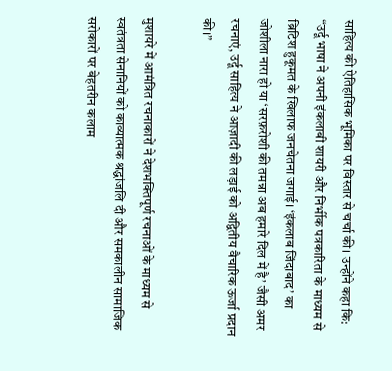साहित्य की ऐतिहासिक भूमिका पर विस्तार से चर्चा की। उन्होंने कहा कि:
“उर्दू भाषा ने अपनी इंकलाबी शायरी और निर्भीक पत्रकारिता के माध्यम से ब्रिटिश हुकूमत के खिलाफ जनचेतना जगाई। ‘इंकलाब जिंदाबाद’ का जोशीला नारा हो या ‘सरफ़रोशी की तमन्ना अब हमारे दिल में है’ जैसी अमर रचनाएं, उर्दू साहित्य ने आज़ादी की लड़ाई को अद्वितीय वैचारिक ऊर्जा प्रदान की।”

मुशायरे में आमंत्रित रचनाकारों ने देशभक्तिपूर्ण रचनाओं के माध्यम से स्वतंत्रता सेनानियों को काव्यात्मक श्रद्धांजलि दी और समकालीन सामाजिक सरोकारों पर बेहतरीन कलाम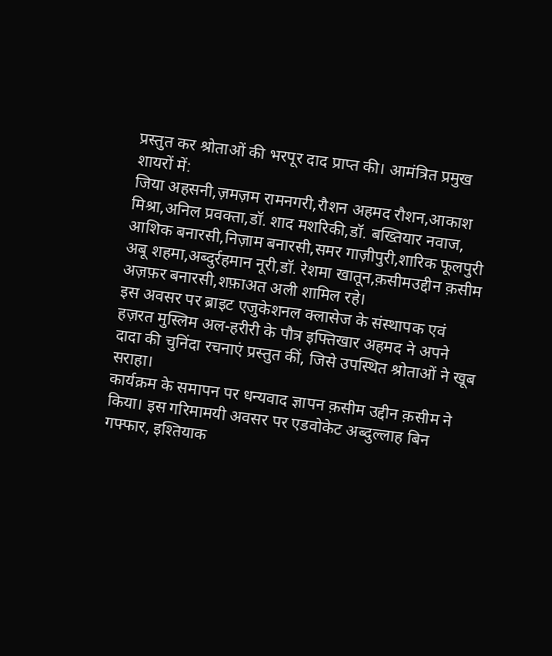प्रस्तुत कर श्रोताओं की भरपूर दाद प्राप्त की। आमंत्रित प्रमुख शायरों में:
जिया अहसनी,ज़मज़म रामनगरी,रौशन अहमद रौशन,आकाश मिश्रा,अनिल प्रवक्ता,डॉ. शाद मशरिकी,डॉ. बख्तियार नवाज, आशिक बनारसी,निज़ाम बनारसी,समर गाज़ीपुरी,शारिक फूलपुरी
अबू शहमा,अब्दुर्रहमान नूरी,डॉ. रेशमा खातून,क़सीमउद्दीन क़सीम
अज़फ़र बनारसी,शफ़ाअत अली शामिल रहे।
इस अवसर पर ब्राइट एजुकेशनल क्लासेज के संस्थापक एवं हज़रत मुस्लिम अल-हरीरी के पौत्र इफ्तिखार अहमद ने अपने दादा की चुनिंदा रचनाएं प्रस्तुत कीं, जिसे उपस्थित श्रोताओं ने खूब सराहा।
कार्यक्रम के समापन पर धन्यवाद ज्ञापन क़सीम उद्दीन क़सीम ने किया। इस गरिमामयी अवसर पर एडवोकेट अब्दुल्लाह बिन गफ्फार, इश्तियाक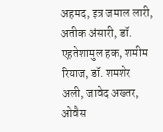अहमद, इत्र जमाल लारी, अतीक अंसारी, डॉ. एहतेशामुल हक, शमीम रियाज, डॉ. शमशेर अली, जावेद अख्तर, ओवैस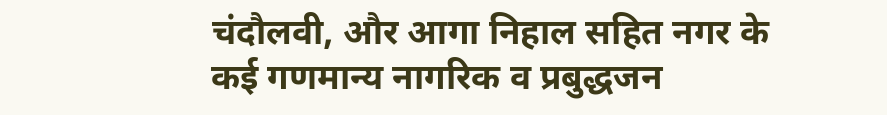चंदौलवी, और आगा निहाल सहित नगर के कई गणमान्य नागरिक व प्रबुद्धजन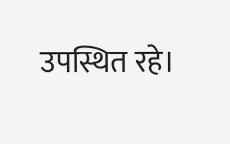उपस्थित रहे।